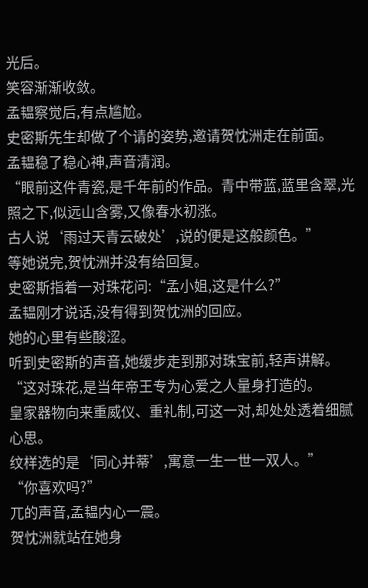光后。
笑容渐渐收敛。
孟韫察觉后,有点尴尬。
史密斯先生却做了个请的姿势,邀请贺忱洲走在前面。
孟韫稳了稳心神,声音清润。
“眼前这件青瓷,是千年前的作品。青中带蓝,蓝里含翠,光照之下,似远山含雾,又像春水初涨。
古人说‘雨过天青云破处’,说的便是这般颜色。”
等她说完,贺忱洲并没有给回复。
史密斯指着一对珠花问:“孟小姐,这是什么?”
孟韫刚才说话,没有得到贺忱洲的回应。
她的心里有些酸涩。
听到史密斯的声音,她缓步走到那对珠宝前,轻声讲解。
“这对珠花,是当年帝王专为心爱之人量身打造的。
皇家器物向来重威仪、重礼制,可这一对,却处处透着细腻心思。
纹样选的是‘同心并蒂’,寓意一生一世一双人。”
“你喜欢吗?”
兀的声音,孟韫内心一震。
贺忱洲就站在她身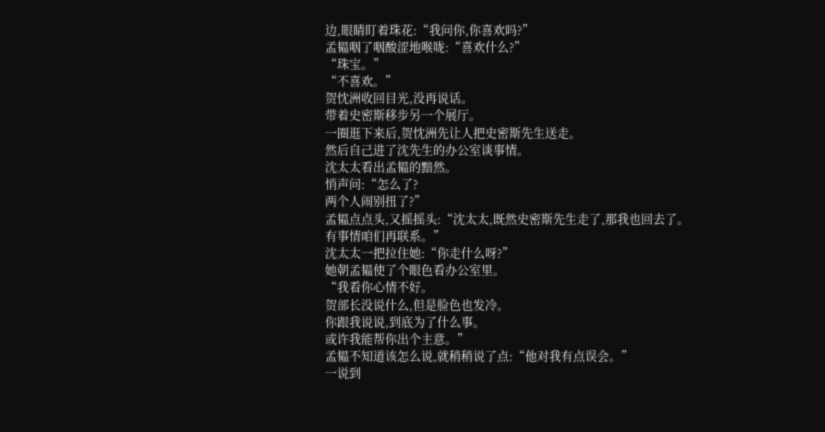边,眼睛盯着珠花:“我问你,你喜欢吗?”
孟韫咽了咽酸涩地喉咙:“喜欢什么?”
“珠宝。”
“不喜欢。”
贺忱洲收回目光,没再说话。
带着史密斯移步另一个展厅。
一圈逛下来后,贺忱洲先让人把史密斯先生送走。
然后自己进了沈先生的办公室谈事情。
沈太太看出孟韫的黯然。
悄声问:“怎么了?
两个人闹别扭了?”
孟韫点点头,又摇摇头:“沈太太,既然史密斯先生走了,那我也回去了。
有事情咱们再联系。”
沈太太一把拉住她:“你走什么呀?”
她朝孟韫使了个眼色看办公室里。
“我看你心情不好。
贺部长没说什么,但是脸色也发冷。
你跟我说说,到底为了什么事。
或许我能帮你出个主意。”
孟韫不知道该怎么说,就稍稍说了点:“他对我有点误会。”
一说到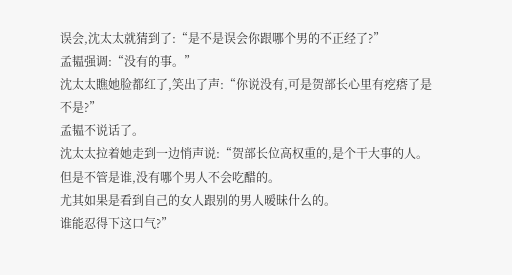误会,沈太太就猜到了:“是不是误会你跟哪个男的不正经了?”
孟韫强调:“没有的事。”
沈太太瞧她脸都红了,笑出了声:“你说没有,可是贺部长心里有疙瘩了是不是?”
孟韫不说话了。
沈太太拉着她走到一边悄声说:“贺部长位高权重的,是个干大事的人。
但是不管是谁,没有哪个男人不会吃醋的。
尤其如果是看到自己的女人跟别的男人暧昧什么的。
谁能忍得下这口气?”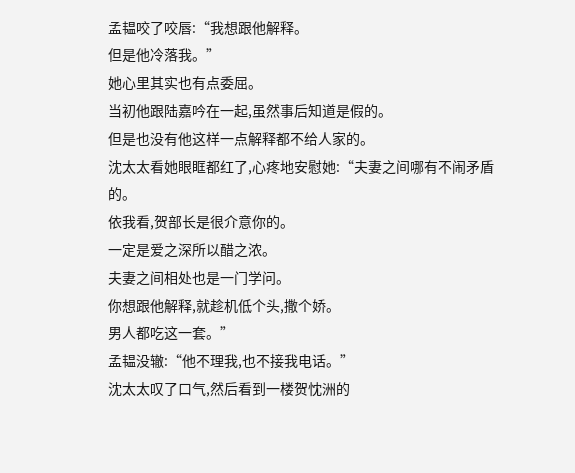孟韫咬了咬唇:“我想跟他解释。
但是他冷落我。”
她心里其实也有点委屈。
当初他跟陆嘉吟在一起,虽然事后知道是假的。
但是也没有他这样一点解释都不给人家的。
沈太太看她眼眶都红了,心疼地安慰她:“夫妻之间哪有不闹矛盾的。
依我看,贺部长是很介意你的。
一定是爱之深所以醋之浓。
夫妻之间相处也是一门学问。
你想跟他解释,就趁机低个头,撒个娇。
男人都吃这一套。”
孟韫没辙:“他不理我,也不接我电话。”
沈太太叹了口气,然后看到一楼贺忱洲的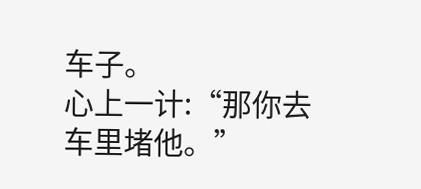车子。
心上一计:“那你去车里堵他。”